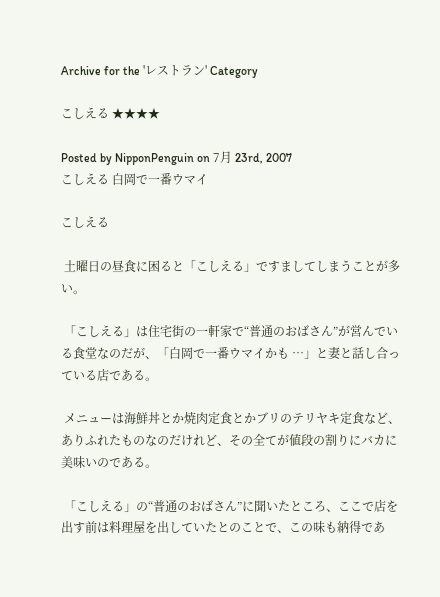Archive for the 'レストラン' Category

こしえる ★★★★

Posted by NipponPenguin on 7月 23rd, 2007
こしえる 白岡で一番ウマイ

こしえる

 土曜日の昼食に困ると「こしえる」ですましてしまうことが多い。

 「こしえる」は住宅街の一軒家で“普通のおばさん”が営んでいる食堂なのだが、「白岡で一番ウマイかも …」と妻と話し合っている店である。

 メニューは海鮮丼とか焼肉定食とかブリのテリヤキ定食など、ありふれたものなのだけれど、その全てが値段の割りにバカに美味いのである。

 「こしえる」の“普通のおばさん”に聞いたところ、ここで店を出す前は料理屋を出していたとのことで、この味も納得であ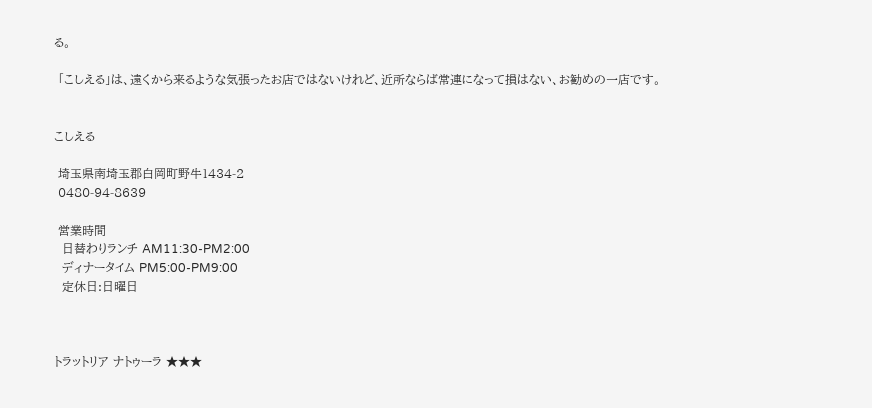る。

 「こしえる」は、遠くから来るような気張ったお店ではないけれど、近所ならば常連になって損はない、お勧めの一店です。


こしえる

 埼玉県南埼玉郡白岡町野牛1434-2
 0480-94-8639

 営業時間
  日替わりランチ AM11:30-PM2:00
  ディナータイム PM5:00-PM9:00
  定休日:日曜日



トラットリア ナトゥーラ ★★★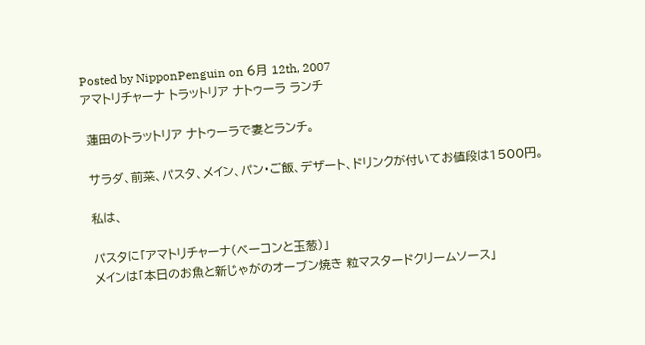Posted by NipponPenguin on 6月 12th, 2007
アマトリチャーナ トラットリア ナトゥーラ ランチ

 蓮田のトラットリア ナトゥーラで妻とランチ。

 サラダ、前菜、パスタ、メイン、パン・ご飯、デザート、ドリンクが付いてお値段は1500円。

 私は、

 パスタに「アマトリチャーナ(ベーコンと玉葱)」
 メインは「本日のお魚と新じゃがのオーブン焼き 粒マスタードクリームソース」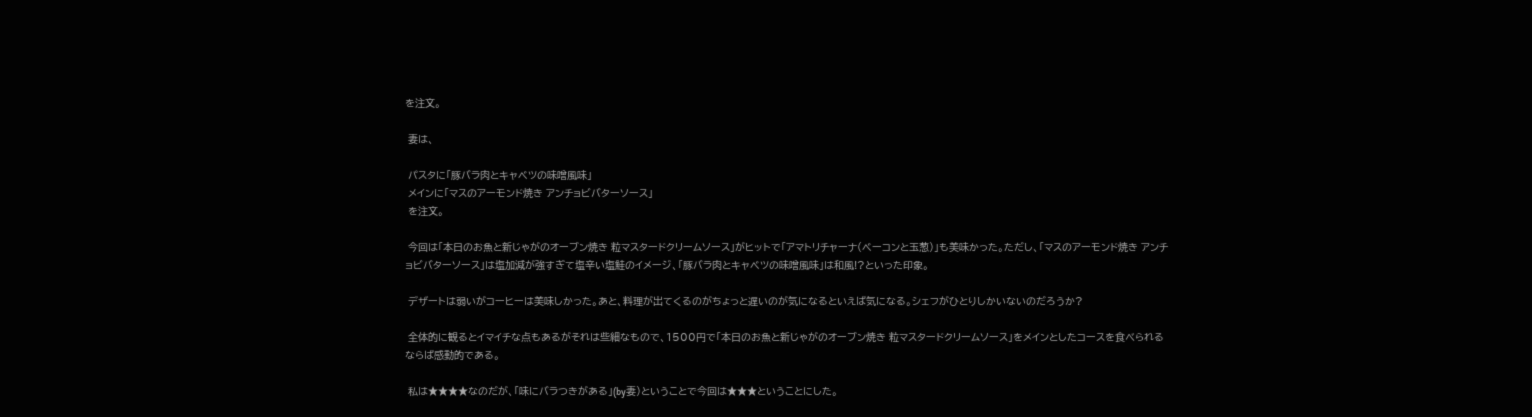を注文。

 妻は、

 パスタに「豚バラ肉とキャベツの味噌風味」
 メインに「マスのアーモンド焼き アンチョビバターソース」
 を注文。

 今回は「本日のお魚と新じゃがのオーブン焼き 粒マスタードクリームソース」がヒットで「アマトリチャーナ(ベーコンと玉葱)」も美味かった。ただし、「マスのアーモンド焼き アンチョビバターソース」は塩加減が強すぎて塩辛い塩鮭のイメージ、「豚バラ肉とキャベツの味噌風味」は和風!?といった印象。

 デザートは弱いがコーヒーは美味しかった。あと、料理が出てくるのがちょっと遅いのが気になるといえば気になる。シェフがひとりしかいないのだろうか?

 全体的に観るとイマイチな点もあるがそれは些細なもので、1500円で「本日のお魚と新じゃがのオーブン焼き 粒マスタードクリームソース」をメインとしたコースを食べられるならば感動的である。

 私は★★★★なのだが、「味にバラつきがある」(by妻)ということで今回は★★★ということにした。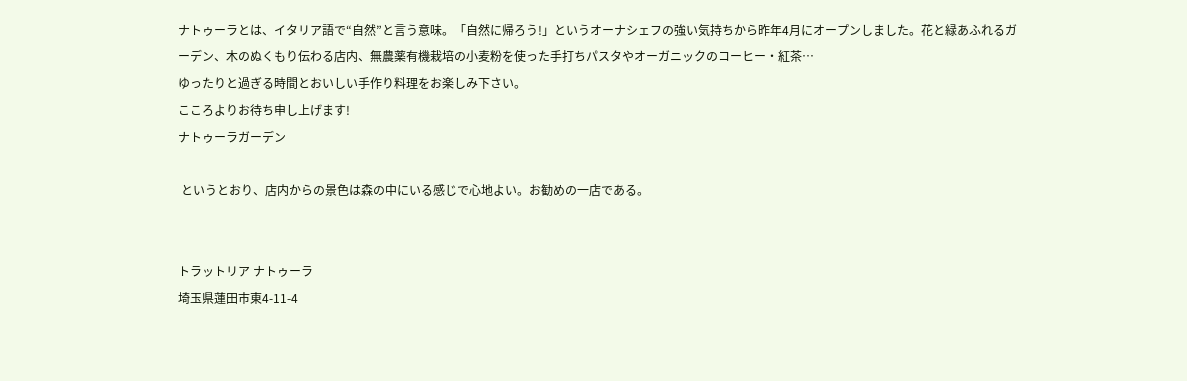ナトゥーラとは、イタリア語で“自然”と言う意味。「自然に帰ろう!」というオーナシェフの強い気持ちから昨年4月にオープンしました。花と緑あふれるガーデン、木のぬくもり伝わる店内、無農薬有機栽培の小麦粉を使った手打ちパスタやオーガニックのコーヒー・紅茶…
ゆったりと過ぎる時間とおいしい手作り料理をお楽しみ下さい。
こころよりお待ち申し上げます!
ナトゥーラガーデン

 というとおり、店内からの景色は森の中にいる感じで心地よい。お勧めの一店である。


トラットリア ナトゥーラ
埼玉県蓮田市東4-11-4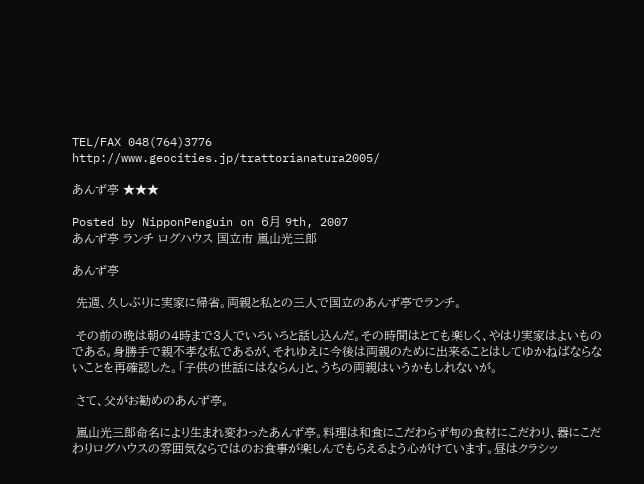TEL/FAX 048(764)3776
http://www.geocities.jp/trattorianatura2005/

あんず亭 ★★★

Posted by NipponPenguin on 6月 9th, 2007
あんず亭 ランチ ログハウス 国立市 嵐山光三郎

あんず亭

 先週、久しぶりに実家に帰省。両親と私との三人で国立のあんず亭でランチ。

 その前の晩は朝の4時まで3人でいろいろと話し込んだ。その時間はとても楽しく、やはり実家はよいものである。身勝手で親不孝な私であるが、それゆえに今後は両親のために出来ることはしてゆかねばならないことを再確認した。「子供の世話にはならん」と、うちの両親はいうかもしれないが。

 さて、父がお勧めのあんず亭。

 嵐山光三郎命名により生まれ変わったあんず亭。料理は和食にこだわらず旬の食材にこだわり、器にこだわりログハウスの雰囲気ならではのお食事が楽しんでもらえるよう心がけています。昼はクラシッ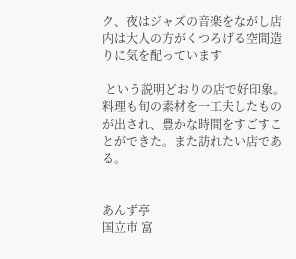ク、夜はジャズの音楽をながし店内は大人の方がくつろげる空間造りに気を配っています

 という説明どおりの店で好印象。料理も旬の素材を一工夫したものが出され、豊かな時間をすごすことができた。また訪れたい店である。


あんず亭
国立市 富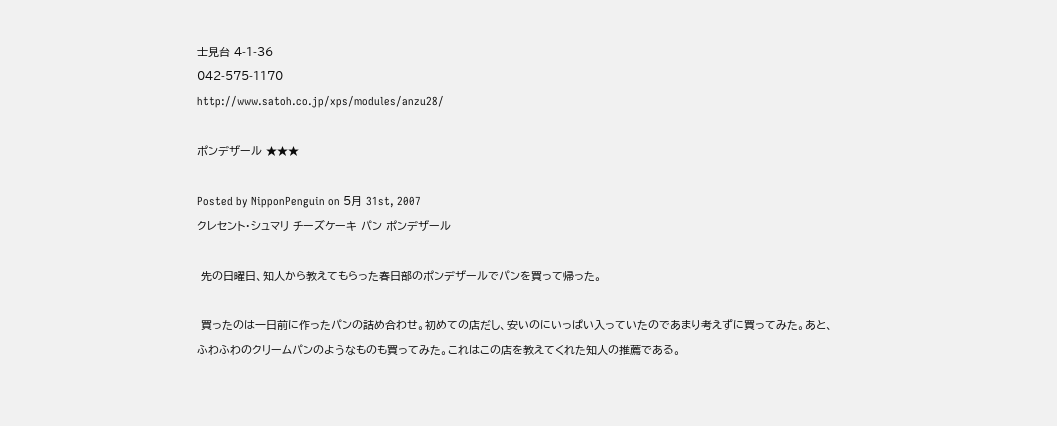士見台 4-1-36
042-575-1170
http://www.satoh.co.jp/xps/modules/anzu28/

ポンデザール ★★★

Posted by NipponPenguin on 5月 31st, 2007
クレセント・シュマリ チーズケーキ パン ポンデザール

 先の日曜日、知人から教えてもらった春日部のポンデザールでパンを買って帰った。

 買ったのは一日前に作ったパンの詰め合わせ。初めての店だし、安いのにいっぱい入っていたのであまり考えずに買ってみた。あと、ふわふわのクリームパンのようなものも買ってみた。これはこの店を教えてくれた知人の推薦である。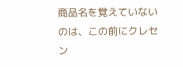商品名を覚えていないのは、この前にクレセン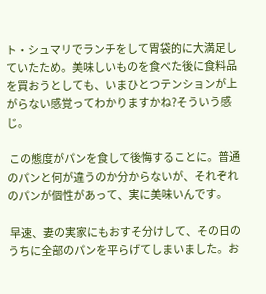ト・シュマリでランチをして胃袋的に大満足していたため。美味しいものを食べた後に食料品を買おうとしても、いまひとつテンションが上がらない感覚ってわかりますかね?そういう感じ。

 この態度がパンを食して後悔することに。普通のパンと何が違うのか分からないが、それぞれのパンが個性があって、実に美味いんです。

 早速、妻の実家にもおすそ分けして、その日のうちに全部のパンを平らげてしまいました。お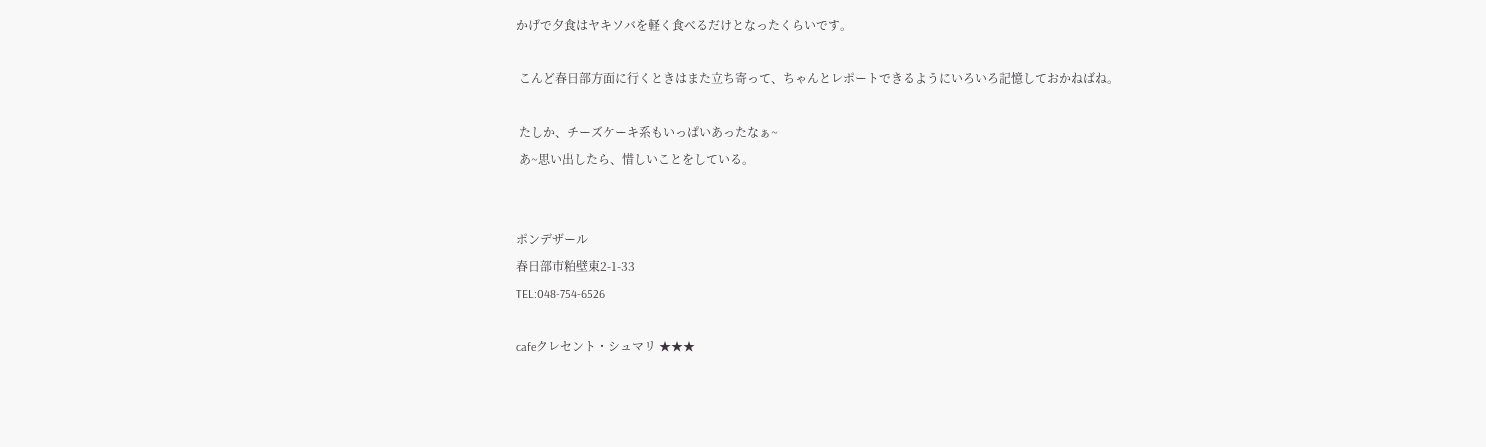かげで夕食はヤキソバを軽く食べるだけとなったくらいです。

 こんど春日部方面に行くときはまた立ち寄って、ちゃんとレポートできるようにいろいろ記憶しておかねばね。

 たしか、チーズケーキ系もいっぱいあったなぁ~
 あ~思い出したら、惜しいことをしている。


ポンデザール
春日部市粕壁東2-1-33
TEL:048-754-6526

cafeクレセント・シュマリ ★★★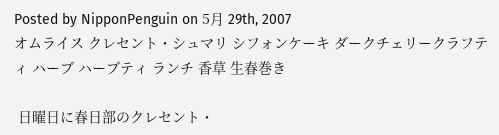Posted by NipponPenguin on 5月 29th, 2007
オムライス クレセント・シュマリ シフォンケーキ ダークチェリークラフティ ハーブ ハーブティ ランチ 香草 生春巻き

 日曜日に春日部のクレセント・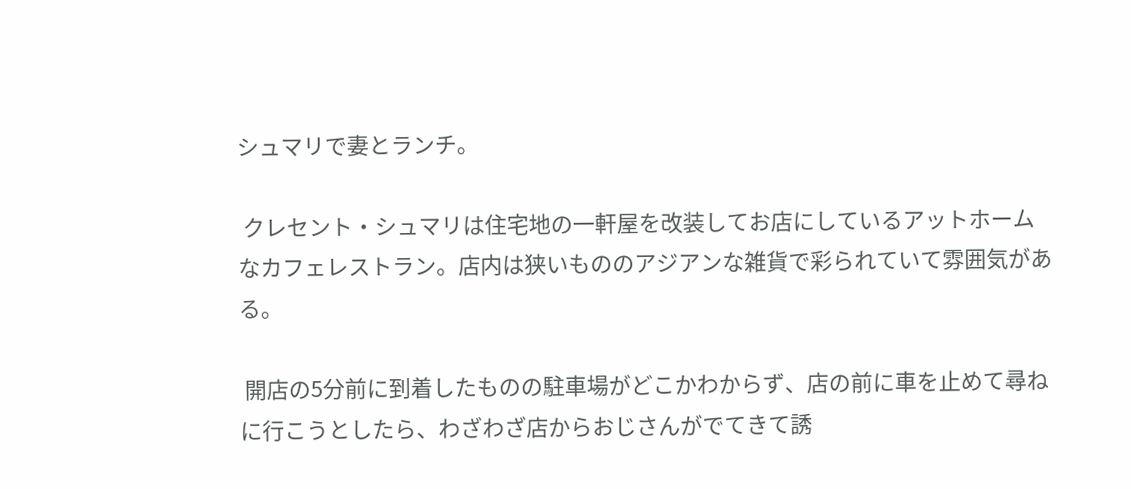シュマリで妻とランチ。

 クレセント・シュマリは住宅地の一軒屋を改装してお店にしているアットホームなカフェレストラン。店内は狭いもののアジアンな雑貨で彩られていて雰囲気がある。

 開店の5分前に到着したものの駐車場がどこかわからず、店の前に車を止めて尋ねに行こうとしたら、わざわざ店からおじさんがでてきて誘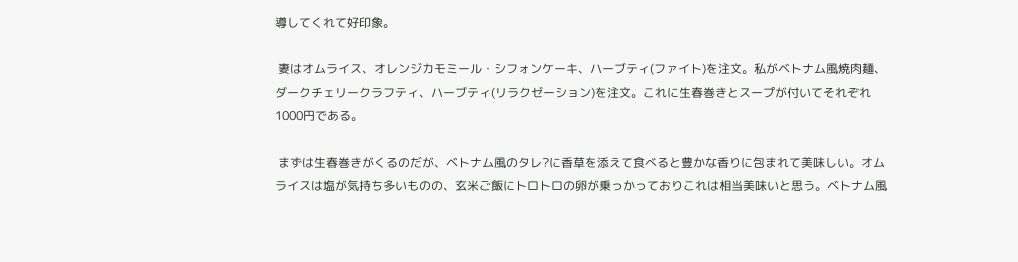導してくれて好印象。

 妻はオムライス、オレンジカモミール・シフォンケーキ、ハーブティ(ファイト)を注文。私がベトナム風焼肉麺、ダークチェリークラフティ、ハーブティ(リラクゼーション)を注文。これに生春巻きとスープが付いてそれぞれ1000円である。

 まずは生春巻きがくるのだが、ベトナム風のタレ?に香草を添えて食べると豊かな香りに包まれて美味しい。オムライスは塩が気持ち多いものの、玄米ご飯にトロトロの卵が乗っかっておりこれは相当美味いと思う。ベトナム風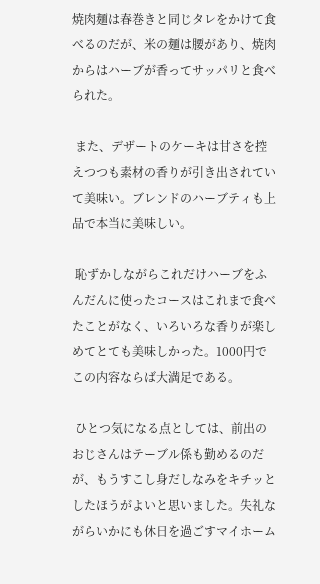焼肉麺は春巻きと同じタレをかけて食べるのだが、米の麺は腰があり、焼肉からはハーブが香ってサッパリと食べられた。

 また、デザートのケーキは甘さを控えつつも素材の香りが引き出されていて美味い。ブレンドのハーブティも上品で本当に美味しい。

 恥ずかしながらこれだけハーブをふんだんに使ったコースはこれまで食べたことがなく、いろいろな香りが楽しめてとても美味しかった。1000円でこの内容ならば大満足である。

 ひとつ気になる点としては、前出のおじさんはテーブル係も勤めるのだが、もうすこし身だしなみをキチッとしたほうがよいと思いました。失礼ながらいかにも休日を過ごすマイホーム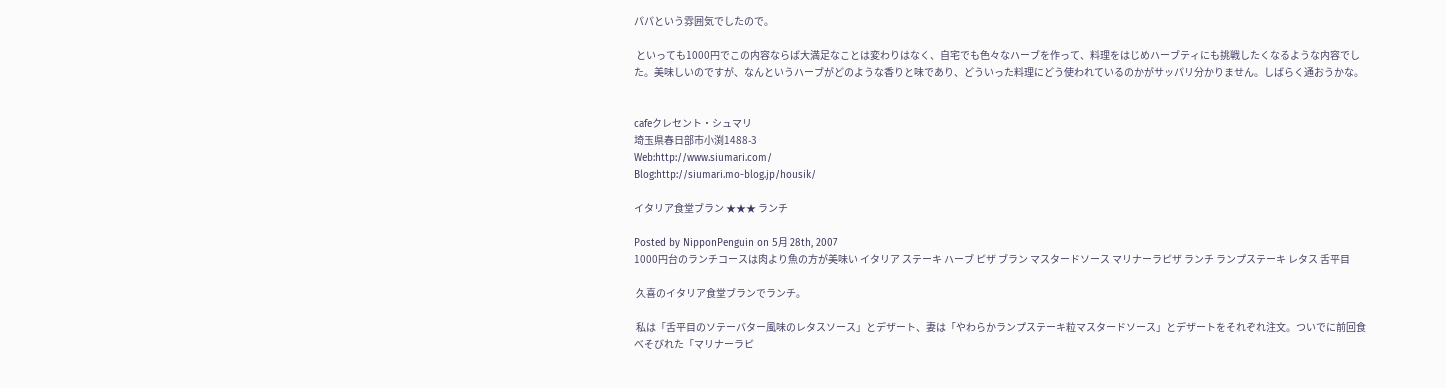パパという雰囲気でしたので。

 といっても1000円でこの内容ならば大満足なことは変わりはなく、自宅でも色々なハーブを作って、料理をはじめハーブティにも挑戦したくなるような内容でした。美味しいのですが、なんというハーブがどのような香りと味であり、どういった料理にどう使われているのかがサッパリ分かりません。しばらく通おうかな。


cafeクレセント・シュマリ
埼玉県春日部市小渕1488-3
Web:http://www.siumari.com/
Blog:http://siumari.mo-blog.jp/housik/

イタリア食堂ブラン ★★★ ランチ

Posted by NipponPenguin on 5月 28th, 2007
1000円台のランチコースは肉より魚の方が美味い イタリア ステーキ ハーブ ピザ ブラン マスタードソース マリナーラピザ ランチ ランプステーキ レタス 舌平目

 久喜のイタリア食堂ブランでランチ。

 私は「舌平目のソテーバター風味のレタスソース」とデザート、妻は「やわらかランプステーキ粒マスタードソース」とデザートをそれぞれ注文。ついでに前回食べそびれた「マリナーラピ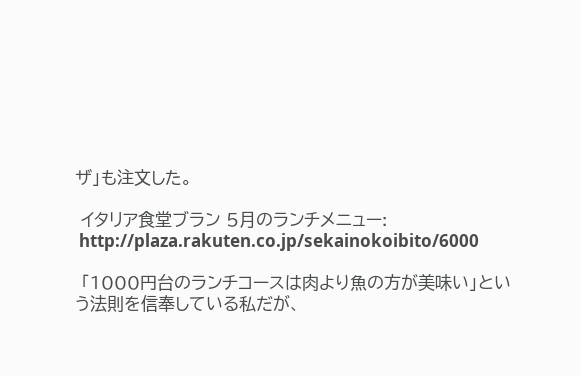ザ」も注文した。

 イタリア食堂ブラン 5月のランチメニュー:
 http://plaza.rakuten.co.jp/sekainokoibito/6000

 「1000円台のランチコースは肉より魚の方が美味い」という法則を信奉している私だが、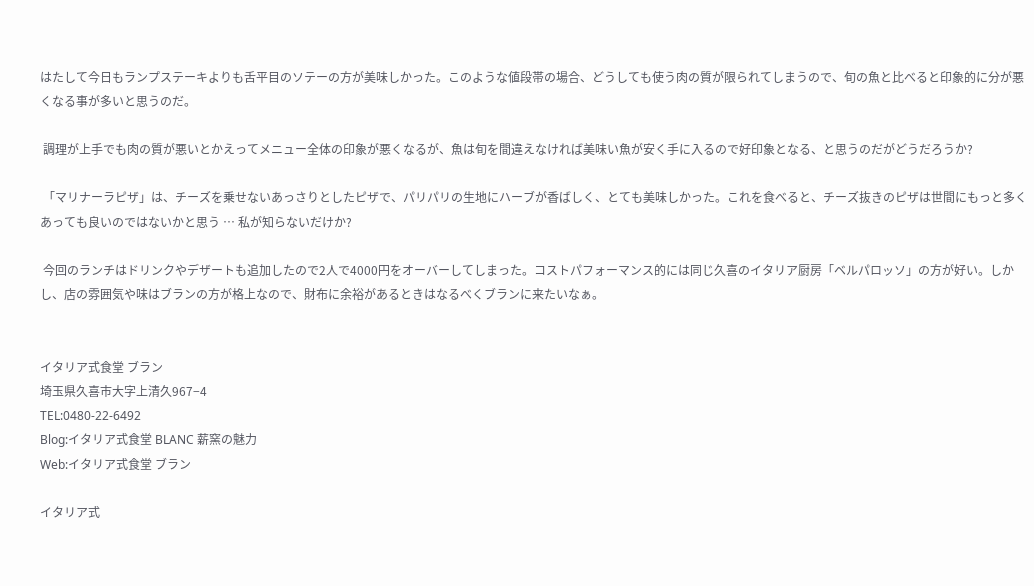はたして今日もランプステーキよりも舌平目のソテーの方が美味しかった。このような値段帯の場合、どうしても使う肉の質が限られてしまうので、旬の魚と比べると印象的に分が悪くなる事が多いと思うのだ。

 調理が上手でも肉の質が悪いとかえってメニュー全体の印象が悪くなるが、魚は旬を間違えなければ美味い魚が安く手に入るので好印象となる、と思うのだがどうだろうか?

 「マリナーラピザ」は、チーズを乗せないあっさりとしたピザで、パリパリの生地にハーブが香ばしく、とても美味しかった。これを食べると、チーズ抜きのピザは世間にもっと多くあっても良いのではないかと思う … 私が知らないだけか?

 今回のランチはドリンクやデザートも追加したので2人で4000円をオーバーしてしまった。コストパフォーマンス的には同じ久喜のイタリア厨房「ベルパロッソ」の方が好い。しかし、店の雰囲気や味はブランの方が格上なので、財布に余裕があるときはなるべくブランに来たいなぁ。


イタリア式食堂 ブラン
埼玉県久喜市大字上清久967−4
TEL:0480-22-6492
Blog:イタリア式食堂 BLANC 薪窯の魅力
Web:イタリア式食堂 ブラン

イタリア式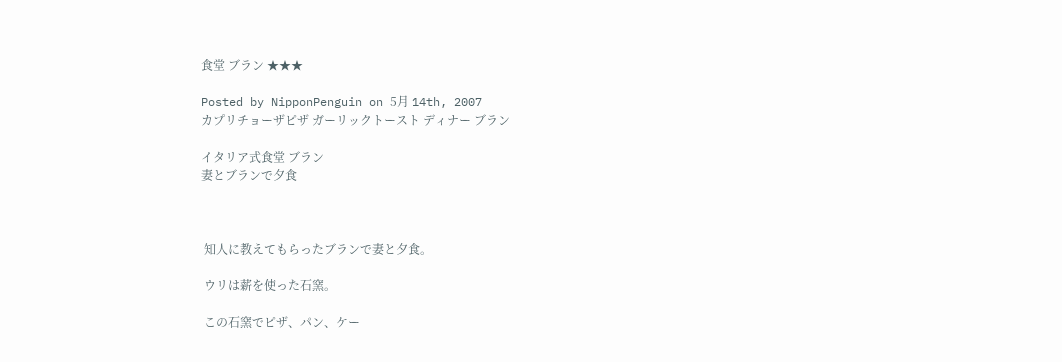食堂 ブラン ★★★

Posted by NipponPenguin on 5月 14th, 2007
カプリチョーザピザ ガーリックトースト ディナー ブラン

イタリア式食堂 ブラン
妻とブランで夕食



 知人に教えてもらったブランで妻と夕食。

 ウリは薪を使った石窯。

 この石窯でピザ、パン、ケー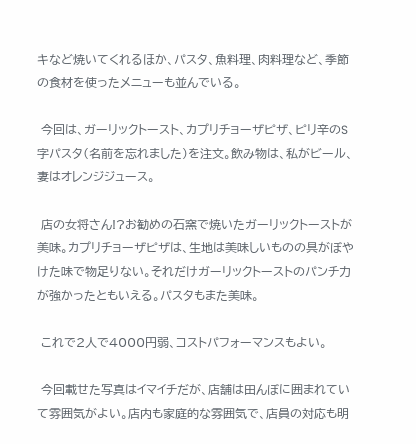キなど焼いてくれるほか、パスタ、魚料理、肉料理など、季節の食材を使ったメニューも並んでいる。

 今回は、ガーリックトースト、カプリチョーザピザ、ピリ辛のS字パスタ(名前を忘れました)を注文。飲み物は、私がビール、妻はオレンジジュース。

 店の女将さん!?お勧めの石窯で焼いたガーリックトーストが美味。カプリチョーザピザは、生地は美味しいものの具がぼやけた味で物足りない。それだけガーリックトーストのパンチ力が強かったともいえる。パスタもまた美味。

 これで2人で4000円弱、コストパフォーマンスもよい。

 今回載せた写真はイマイチだが、店舗は田んぼに囲まれていて雰囲気がよい。店内も家庭的な雰囲気で、店員の対応も明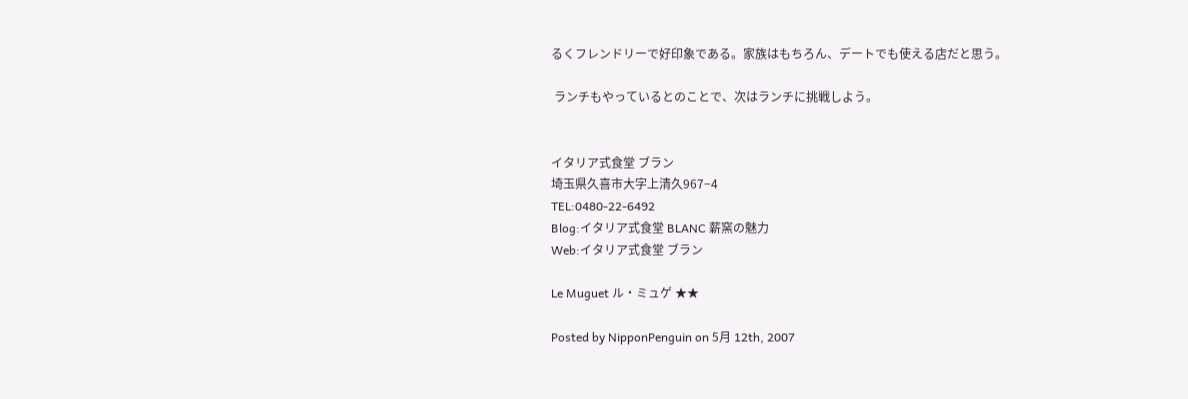るくフレンドリーで好印象である。家族はもちろん、デートでも使える店だと思う。

 ランチもやっているとのことで、次はランチに挑戦しよう。


イタリア式食堂 ブラン
埼玉県久喜市大字上清久967−4
TEL:0480-22-6492
Blog:イタリア式食堂 BLANC 薪窯の魅力
Web:イタリア式食堂 ブラン

Le Muguet ル・ミュゲ ★★

Posted by NipponPenguin on 5月 12th, 2007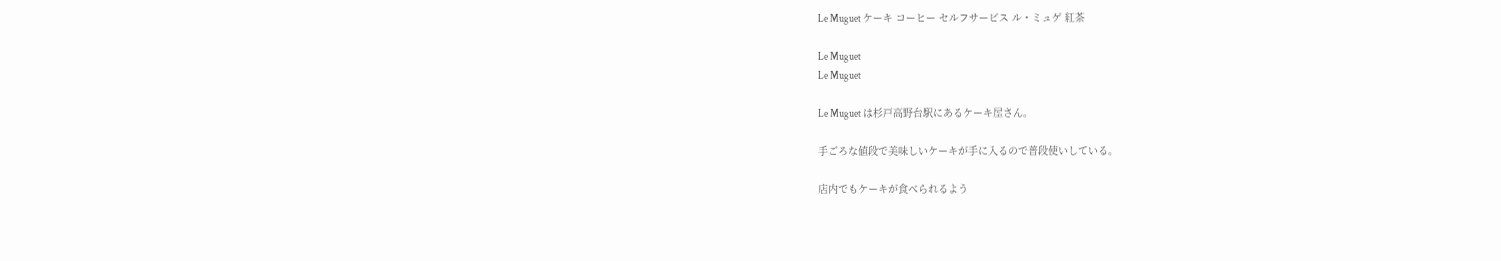Le Muguet ケーキ コーヒー セルフサービス ル・ミュゲ 紅茶

Le Muguet
Le Muguet

Le Muguet は杉戸高野台駅にあるケーキ屋さん。

手ごろな値段で美味しいケーキが手に入るので普段使いしている。

店内でもケーキが食べられるよう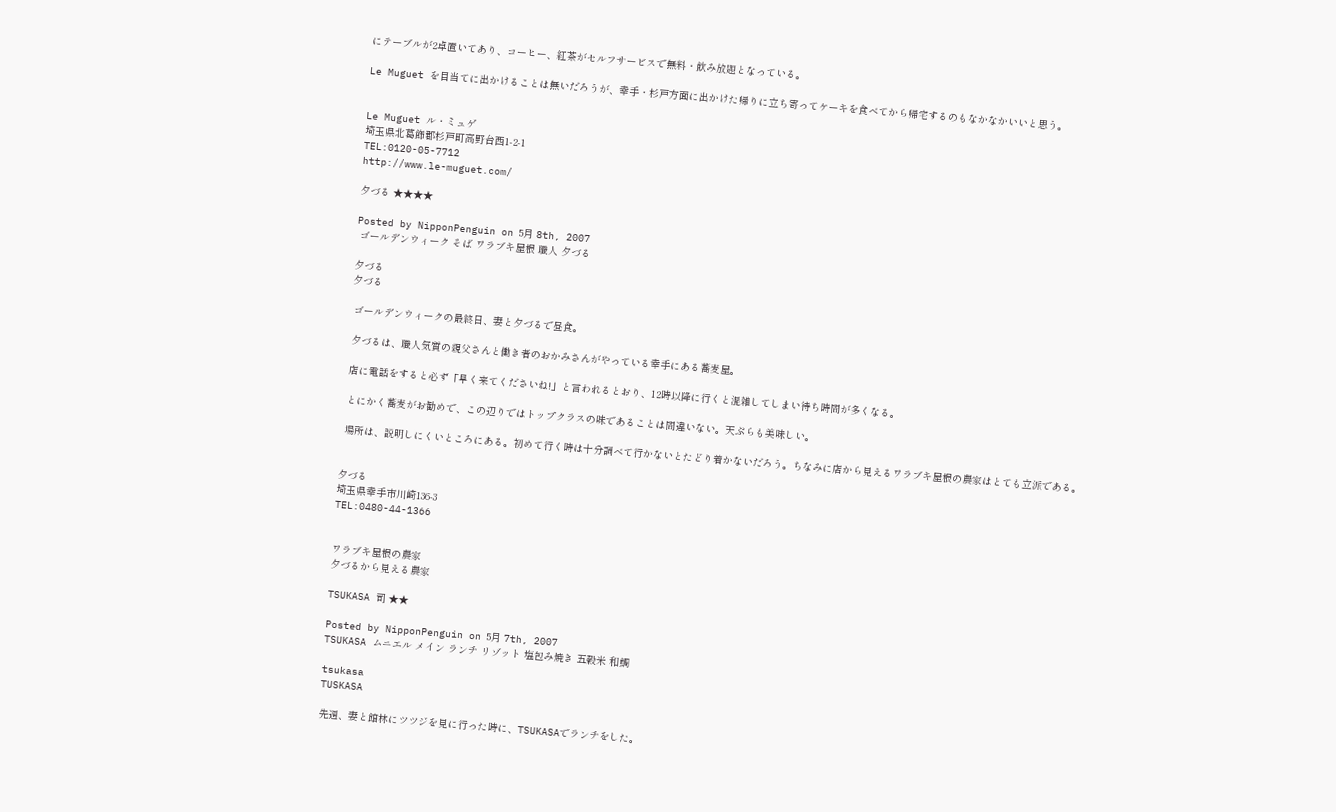にテーブルが2卓置いてあり、コーヒー、紅茶がセルフサービスで無料・飲み放題となっている。

Le Muguet を目当てに出かけることは無いだろうが、幸手・杉戸方面に出かけた帰りに立ち寄ってケーキを食べてから帰宅するのもなかなかいいと思う。


Le Muguet ル・ミュゲ
埼玉県北葛飾郡杉戸町高野台西1-2-1
TEL:0120-05-7712
http://www.le-muguet.com/

夕づる ★★★★

Posted by NipponPenguin on 5月 8th, 2007
 ゴールデンウィーク そば ワラブキ屋根 職人 夕づる

夕づる
夕づる

 ゴールデンウィークの最終日、妻と夕づるで昼食。

 夕づるは、職人気質の親父さんと働き者のおかみさんがやっている幸手にある蕎麦屋。

 店に電話をすると必ず「早く来てくださいね!」と言われるとおり、12時以降に行くと混雑してしまい待ち時間が多くなる。

 とにかく蕎麦がお勧めで、この辺りではトップクラスの味であることは間違いない。天ぷらも美味しい。

 場所は、説明しにくいところにある。初めて行く時は十分調べて行かないとたどり着かないだろう。ちなみに店から見えるワラブキ屋根の農家はとても立派である。


夕づる
埼玉県幸手市川崎136-3
TEL:0480-44-1366


ワラブキ屋根の農家
夕づるから見える農家

TSUKASA 司 ★★

Posted by NipponPenguin on 5月 7th, 2007
TSUKASA ムニエル メイン ランチ リゾット 塩包み焼き 五穀米 和鯛

tsukasa
TUSKASA

先週、妻と館林にツツジを見に行った時に、TSUKASAでランチをした。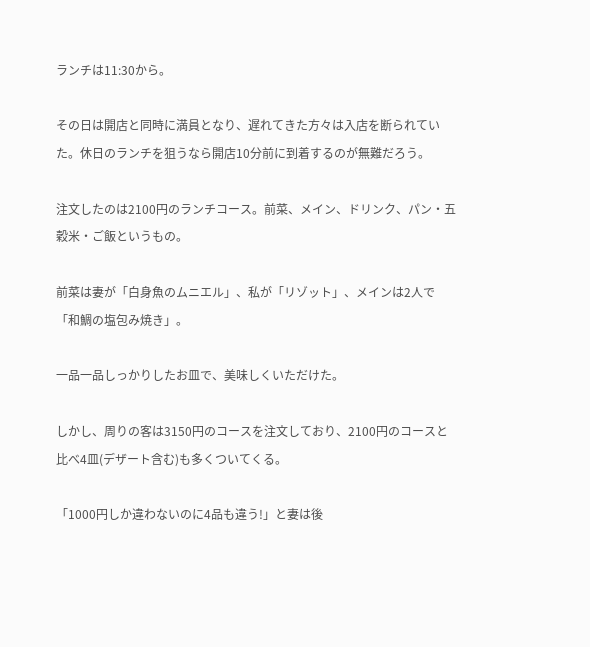ランチは11:30から。

その日は開店と同時に満員となり、遅れてきた方々は入店を断られていた。休日のランチを狙うなら開店10分前に到着するのが無難だろう。

注文したのは2100円のランチコース。前菜、メイン、ドリンク、パン・五穀米・ご飯というもの。

前菜は妻が「白身魚のムニエル」、私が「リゾット」、メインは2人で「和鯛の塩包み焼き」。

一品一品しっかりしたお皿で、美味しくいただけた。

しかし、周りの客は3150円のコースを注文しており、2100円のコースと比べ4皿(デザート含む)も多くついてくる。

「1000円しか違わないのに4品も違う!」と妻は後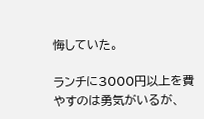悔していた。

ランチに3000円以上を費やすのは勇気がいるが、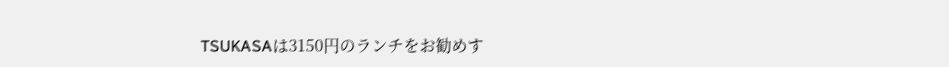TSUKASAは3150円のランチをお勧めす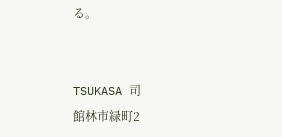る。


TSUKASA 司
館林市緑町2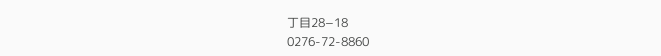丁目28−18
0276-72-8860